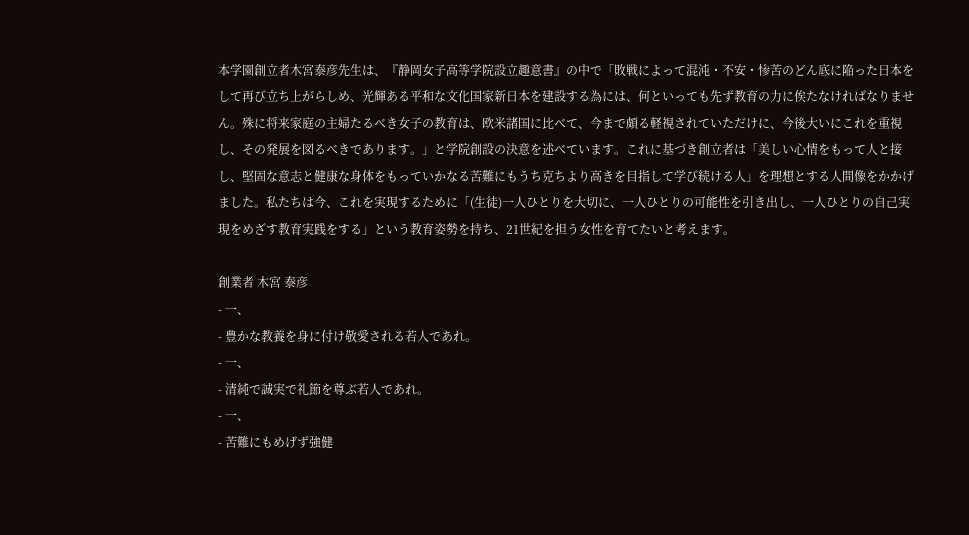本学園創立者木宮泰彦先生は、『静岡女子高等学院設立趣意書』の中で「敗戦によって混沌・不安・惨苦のどん底に陥った日本をして再び立ち上がらしめ、光輝ある平和な文化国家新日本を建設する為には、何といっても先ず教育の力に俟たなければなりません。殊に将来家庭の主婦たるべき女子の教育は、欧米諸国に比べて、今まで頗る軽視されていただけに、今後大いにこれを重視し、その発展を図るべきであります。」と学院創設の決意を述べています。これに基づき創立者は「美しい心情をもって人と接し、堅固な意志と健康な身体をもっていかなる苦難にもうち克ちより高きを目指して学び続ける人」を理想とする人間像をかかげました。私たちは今、これを実現するために「(生徒)一人ひとりを大切に、一人ひとりの可能性を引き出し、一人ひとりの自己実現をめざす教育実践をする」という教育姿勢を持ち、21世紀を担う女性を育てたいと考えます。

創業者 木宮 泰彦
- 一、
- 豊かな教養を身に付け敬愛される若人であれ。
- 一、
- 清純で誠実で礼節を尊ぶ若人であれ。
- 一、
- 苦難にもめげず強健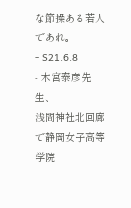な節操ある若人であれ。
- S21.6.8
- 木宮泰彦先生、
浅間神社北回廊で静岡女子高等学院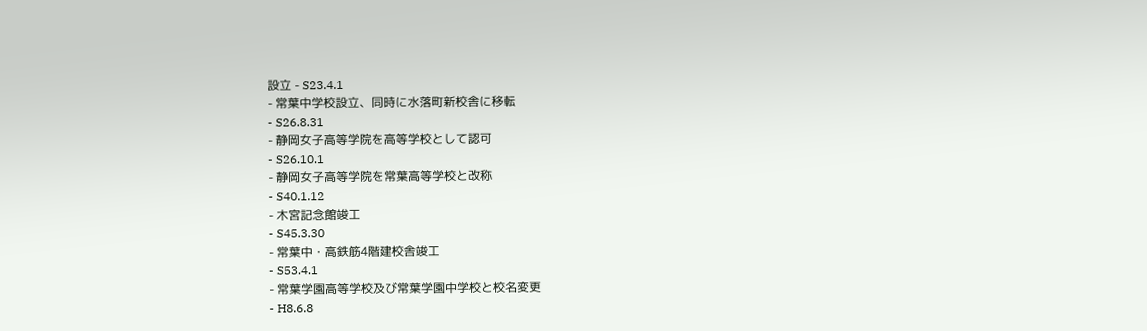設立 - S23.4.1
- 常葉中学校設立、同時に水落町新校舎に移転
- S26.8.31
- 静岡女子高等学院を高等学校として認可
- S26.10.1
- 静岡女子高等学院を常葉高等学校と改称
- S40.1.12
- 木宮記念館竣工
- S45.3.30
- 常葉中・高鉄筋4階建校舎竣工
- S53.4.1
- 常葉学園高等学校及び常葉学園中学校と校名変更
- H8.6.8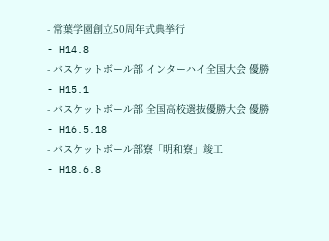- 常葉学園創立50周年式典挙行
- H14.8
- バスケットボール部 インターハイ全国大会 優勝
- H15.1
- バスケットボール部 全国高校選抜優勝大会 優勝
- H16.5.18
- バスケットボール部寮「明和寮」竣工
- H18.6.8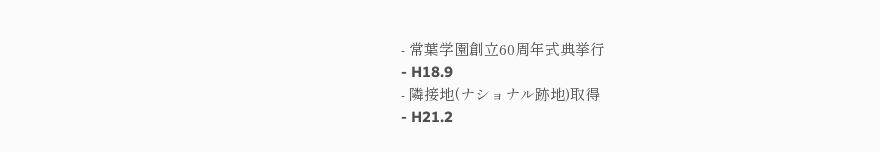- 常葉学園創立60周年式典挙行
- H18.9
- 隣接地(ナショナル跡地)取得
- H21.2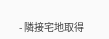- 隣接宅地取得